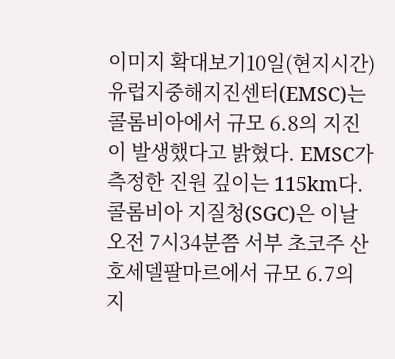이미지 확대보기10일(현지시간) 유럽지중해지진센터(EMSC)는 콜롬비아에서 규모 6.8의 지진이 발생했다고 밝혔다. EMSC가 측정한 진원 깊이는 115km다.
콜롬비아 지질청(SGC)은 이날 오전 7시34분쯤 서부 초코주 산호세델팔마르에서 규모 6.7의 지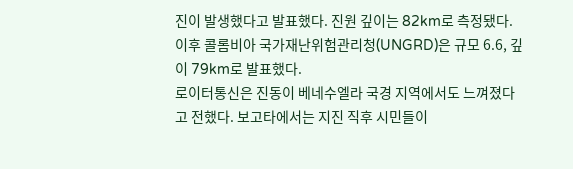진이 발생했다고 발표했다. 진원 깊이는 82km로 측정됐다.
이후 콜롬비아 국가재난위험관리청(UNGRD)은 규모 6.6, 깊이 79km로 발표했다.
로이터통신은 진동이 베네수엘라 국경 지역에서도 느껴졌다고 전했다. 보고타에서는 지진 직후 시민들이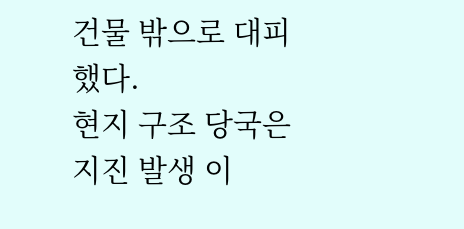건물 밖으로 대피했다.
현지 구조 당국은 지진 발생 이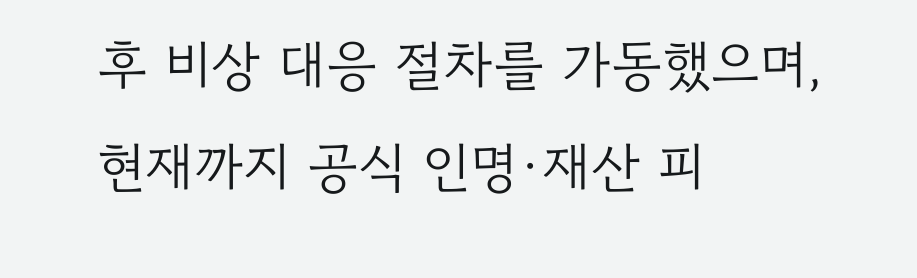후 비상 대응 절차를 가동했으며, 현재까지 공식 인명·재산 피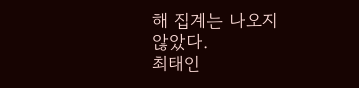해 집계는 나오지 않았다.
최태인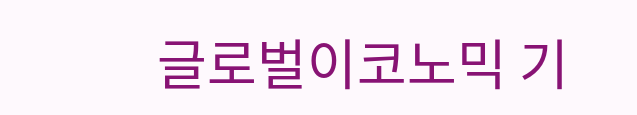글로벌이코노믹 기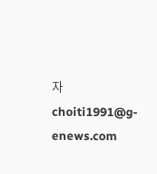자 choiti1991@g-enews.com